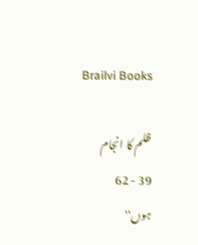Brailvi Books

ظلم کا انجام
39 - 62
ہوں''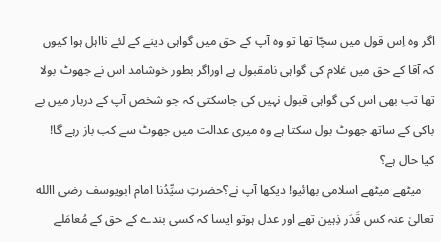اگر وہ اِس قول میں سچّا تھا تو وہ آپ کے حق میں گواہی دینے کے لئے نااہل ہوا کیوں کہ آقا کے حق میں غلام کی گواہی نامقبول ہے اوراگر بطور خوشامد اس نے جھوٹ بولا تھا تب بھی اس کی گواہی قبول نہیں کی جاسکتی کہ جو شخص آپ کے دربار میں بے باکی کے ساتھ جھوٹ بول سکتا ہے وہ میری عدالت میں جھوٹ سے کب باز رہے گا!
کیا حال ہے؟
    میٹھے میٹھے اسلامی بھائیو! دیکھا آپ نے؟حضرتِ سیِّدُنا امام ابویوسف رضی االله تعالیٰ عنہ کس قَدَر ذِہین تھے اور عدل ہوتو ایسا کہ کسی بندے کے حق کے مُعامَلے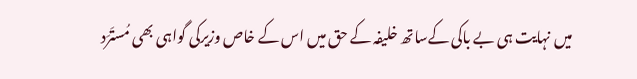میں نہایت ہی بے باکی کےساتھ خلیفہ کے حق میں اس کے خاص وزیرکی گواہی بھی مُستَرَد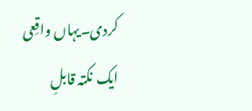کردی۔یہاں واقِعی ایک نکتہ قابلِ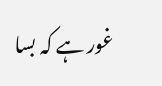غور ہے کہ بسا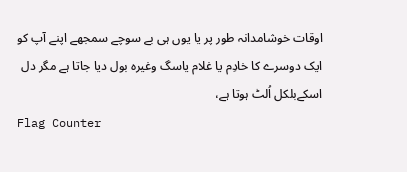اوقات خوشامدانہ طور پر یا یوں ہی بے سوچے سمجھے اپنے آپ کو ایک دوسرے کا خادِم یا غلام یاسگ وغیرہ بول دیا جاتا ہے مگر دل اسكےبلکل اُلٹ ہوتا ہے،
Flag Counter